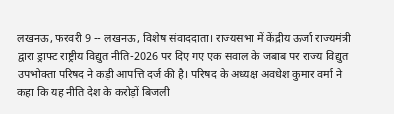लखनऊ, फरवरी 9 -- लखनऊ, विशेष संवाददाता। राज्यसभा में केंद्रीय ऊर्जा राज्यमंत्री द्वारा ड्राफ्ट राष्ट्रीय विद्युत नीति-2026 पर दिए गए एक सवाल के जबाब पर राज्य विद्युत उपभोक्ता परिषद ने कड़ी आपत्ति दर्ज की है। परिषद के अध्यक्ष अवधेश कुमार वर्मा ने कहा कि यह नीति देश के करोड़ों बिजली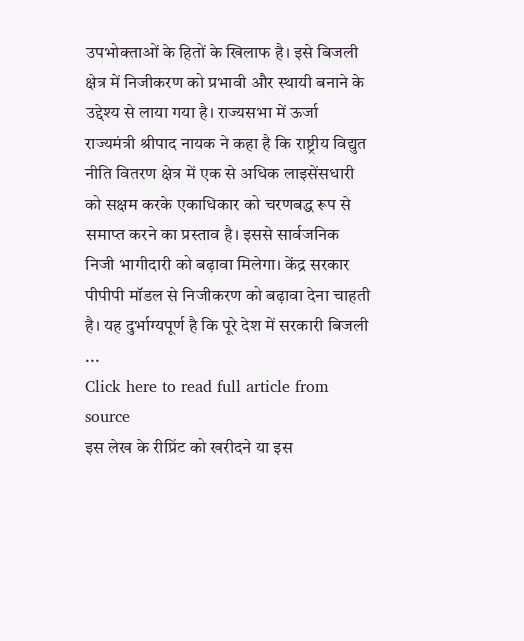उपभोक्ताओं के हितों के खिलाफ है। इसे बिजली क्षेत्र में निजीकरण को प्रभावी और स्थायी बनाने के उद्देश्य से लाया गया है। राज्यसभा में ऊर्जा राज्यमंत्री श्रीपाद नायक ने कहा है कि राष्ट्रीय विद्युत नीति वितरण क्षेत्र में एक से अधिक लाइसेंसधारी को सक्षम करके एकाधिकार को चरणबद्ध रूप से समाप्त करने का प्रस्ताव है। इससे सार्वजनिक निजी भागीदारी को बढ़ावा मिलेगा। केंद्र सरकार पीपीपी मॉडल से निजीकरण को बढ़ावा देना चाहती है। यह दुर्भाग्यपूर्ण है कि पूरे देश में सरकारी बिजली ...
Click here to read full article from source
इस लेख के रीप्रिंट को खरीदने या इस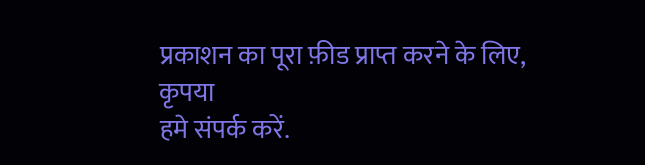प्रकाशन का पूरा फ़ीड प्राप्त करने के लिए, कृपया
हमे संपर्क करें.